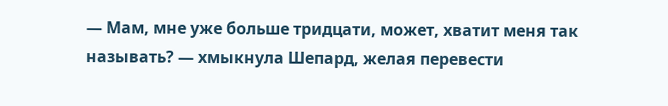— Мам, мне уже больше тридцати, может, хватит меня так называть? — хмыкнула Шепард, желая перевести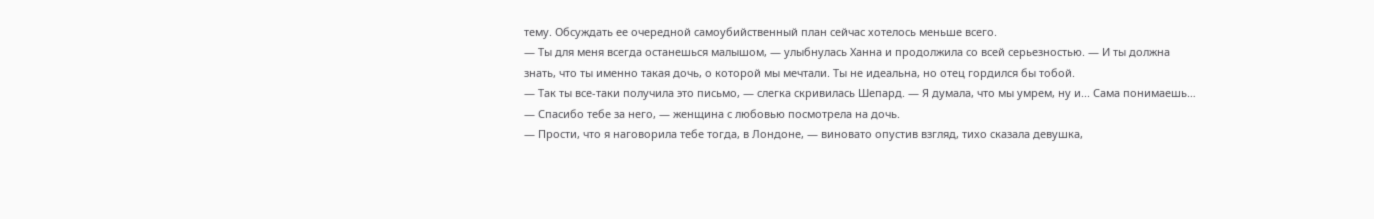тему. Обсуждать ее очередной самоубийственный план сейчас хотелось меньше всего.
— Ты для меня всегда останешься малышом, — улыбнулась Ханна и продолжила со всей серьезностью. — И ты должна знать, что ты именно такая дочь, о которой мы мечтали. Ты не идеальна, но отец гордился бы тобой.
— Так ты все-таки получила это письмо, — слегка скривилась Шепард. — Я думала, что мы умрем, ну и... Сама понимаешь…
— Спасибо тебе за него, — женщина с любовью посмотрела на дочь.
— Прости, что я наговорила тебе тогда, в Лондоне, — виновато опустив взгляд, тихо сказала девушка,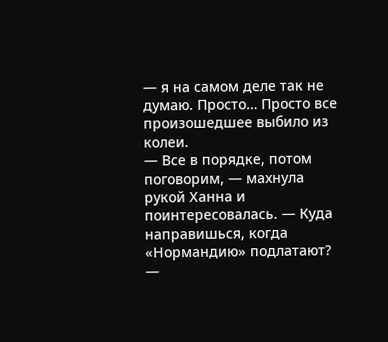— я на самом деле так не думаю. Просто… Просто все произошедшее выбило из колеи.
— Все в порядке, потом поговорим, — махнула рукой Ханна и поинтересовалась. — Куда направишься, когда «Нормандию» подлатают?
—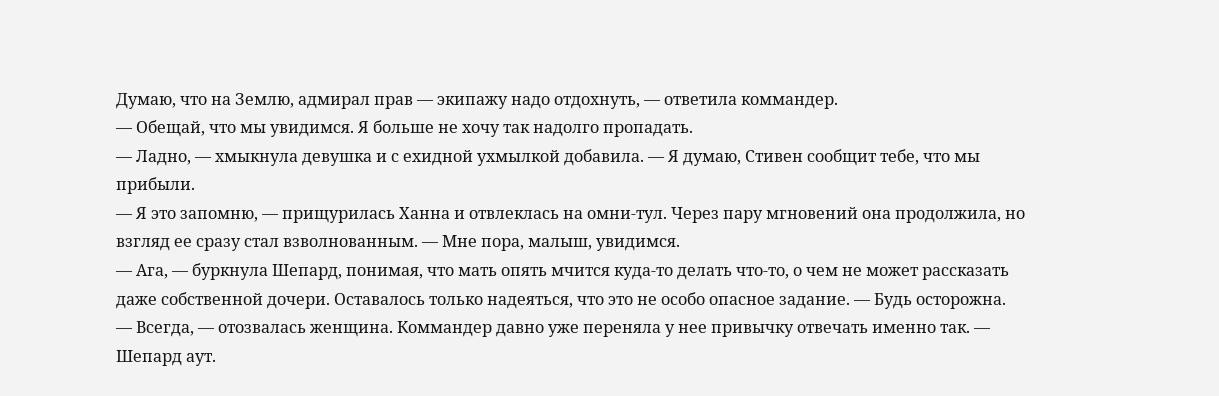Думаю, что на Землю, адмирал прав — экипажу надо отдохнуть, — ответила коммандер.
— Обещай, что мы увидимся. Я больше не хочу так надолго пропадать.
— Ладно, — хмыкнула девушка и с ехидной ухмылкой добавила. — Я думаю, Стивен сообщит тебе, что мы прибыли.
— Я это запомню, — прищурилась Ханна и отвлеклась на омни-тул. Через пару мгновений она продолжила, но взгляд ее сразу стал взволнованным. — Мне пора, малыш, увидимся.
— Ага, — буркнула Шепард, понимая, что мать опять мчится куда-то делать что-то, о чем не может рассказать даже собственной дочери. Оставалось только надеяться, что это не особо опасное задание. — Будь осторожна.
— Всегда, — отозвалась женщина. Коммандер давно уже переняла у нее привычку отвечать именно так. — Шепард аут.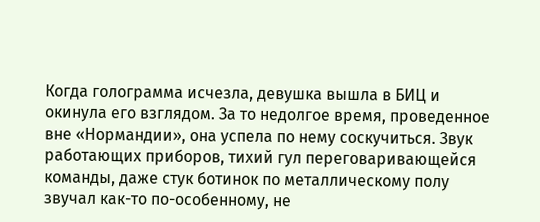Когда голограмма исчезла, девушка вышла в БИЦ и окинула его взглядом. За то недолгое время, проведенное вне «Нормандии», она успела по нему соскучиться. Звук работающих приборов, тихий гул переговаривающейся команды, даже стук ботинок по металлическому полу звучал как-то по-особенному, не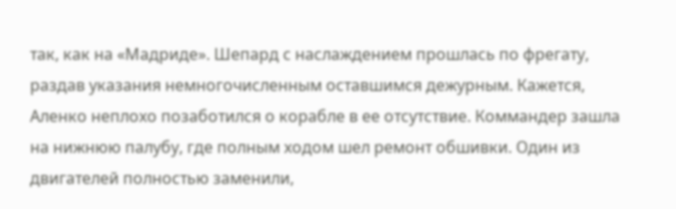так, как на «Мадриде». Шепард с наслаждением прошлась по фрегату, раздав указания немногочисленным оставшимся дежурным. Кажется, Аленко неплохо позаботился о корабле в ее отсутствие. Коммандер зашла на нижнюю палубу, где полным ходом шел ремонт обшивки. Один из двигателей полностью заменили,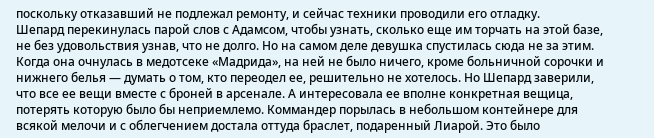поскольку отказавший не подлежал ремонту, и сейчас техники проводили его отладку.
Шепард перекинулась парой слов с Адамсом, чтобы узнать, сколько еще им торчать на этой базе, не без удовольствия узнав, что не долго. Но на самом деле девушка спустилась сюда не за этим. Когда она очнулась в медотсеке «Мадрида», на ней не было ничего, кроме больничной сорочки и нижнего белья — думать о том, кто переодел ее, решительно не хотелось. Но Шепард заверили, что все ее вещи вместе с броней в арсенале. А интересовала ее вполне конкретная вещица, потерять которую было бы неприемлемо. Коммандер порылась в небольшом контейнере для всякой мелочи и с облегчением достала оттуда браслет, подаренный Лиарой. Это было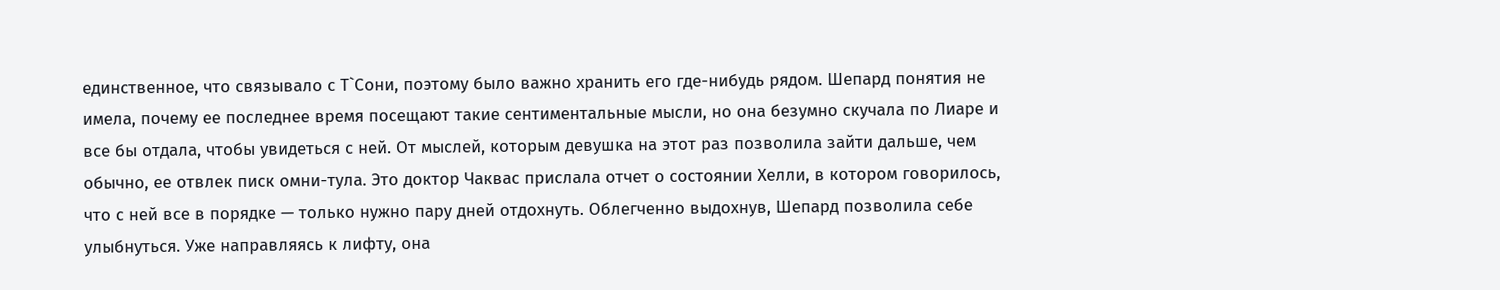единственное, что связывало с Т`Сони, поэтому было важно хранить его где-нибудь рядом. Шепард понятия не имела, почему ее последнее время посещают такие сентиментальные мысли, но она безумно скучала по Лиаре и все бы отдала, чтобы увидеться с ней. От мыслей, которым девушка на этот раз позволила зайти дальше, чем обычно, ее отвлек писк омни-тула. Это доктор Чаквас прислала отчет о состоянии Хелли, в котором говорилось, что с ней все в порядке — только нужно пару дней отдохнуть. Облегченно выдохнув, Шепард позволила себе улыбнуться. Уже направляясь к лифту, она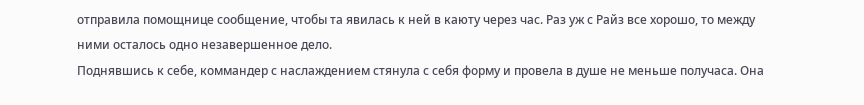отправила помощнице сообщение, чтобы та явилась к ней в каюту через час. Раз уж с Райз все хорошо, то между ними осталось одно незавершенное дело.
Поднявшись к себе, коммандер с наслаждением стянула с себя форму и провела в душе не меньше получаса. Она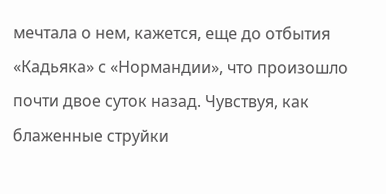мечтала о нем, кажется, еще до отбытия «Кадьяка» с «Нормандии», что произошло почти двое суток назад. Чувствуя, как блаженные струйки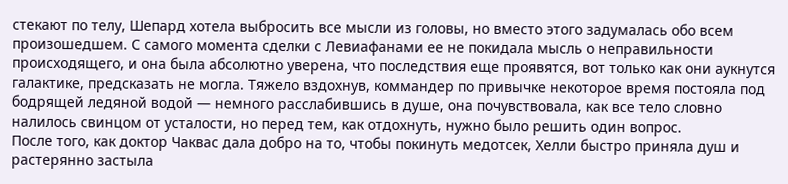стекают по телу, Шепард хотела выбросить все мысли из головы, но вместо этого задумалась обо всем произошедшем. С самого момента сделки с Левиафанами ее не покидала мысль о неправильности происходящего, и она была абсолютно уверена, что последствия еще проявятся, вот только как они аукнутся галактике, предсказать не могла. Тяжело вздохнув, коммандер по привычке некоторое время постояла под бодрящей ледяной водой — немного расслабившись в душе, она почувствовала, как все тело словно налилось свинцом от усталости, но перед тем, как отдохнуть, нужно было решить один вопрос.
После того, как доктор Чаквас дала добро на то, чтобы покинуть медотсек, Хелли быстро приняла душ и растерянно застыла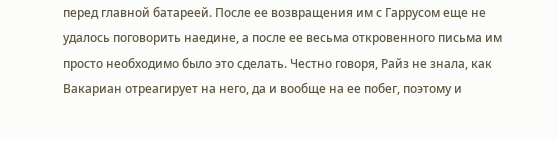перед главной батареей. После ее возвращения им с Гаррусом еще не удалось поговорить наедине, а после ее весьма откровенного письма им просто необходимо было это сделать. Честно говоря, Райз не знала, как Вакариан отреагирует на него, да и вообще на ее побег, поэтому и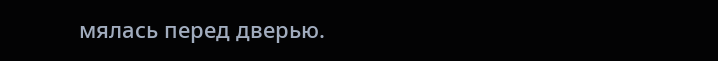мялась перед дверью.